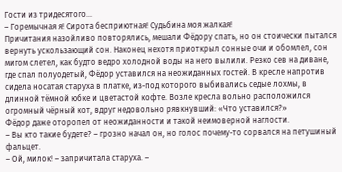Гости из тридесятого...
– Горемычная я! Сирота бесприютная! Судьбина моя жалкая!
Причитания назойливо повторялись, мешали Фёдору спать, но он стоически пытался вернуть ускользающий сон. Наконец нехотя приоткрыл сонные очи и обомлел, сон мигом слетел, как будто ведро холодной воды на него вылили. Резко сев на диване, где спал полуодетый, Фёдор уставился на неожиданных гостей. В кресле напротив сидела носатая старуха в платке, из-под которого выбивались седые лохмы, в длинной тёмной юбке и цветастой кофте. Возле кресла вольно расположился огромный чёрный кот, вдруг недовольно рявкнувший: «Что уставился?»
Фёдор даже оторопел от неожиданности и такой неимоверной наглости.
– Вы кто такие будете? – грозно начал он, но голос почему-то сорвался на петушиный фальцет.
– Ой, милок! – запричитала старуха. –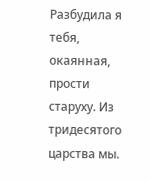Разбудила я тебя, окаянная, прости старуху. Из тридесятого царства мы.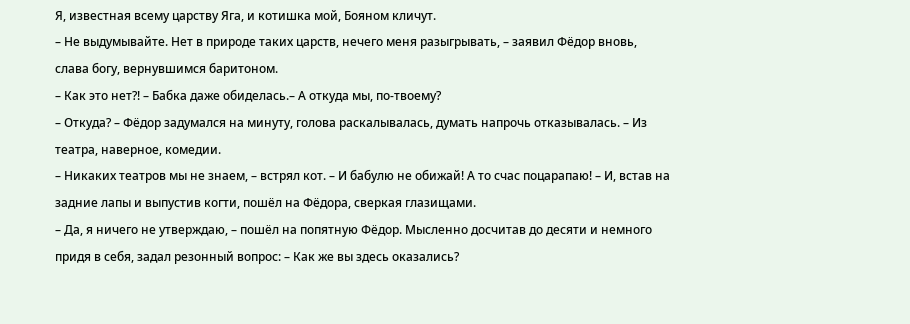Я, известная всему царству Яга, и котишка мой, Бояном кличут.
– Не выдумывайте. Нет в природе таких царств, нечего меня разыгрывать, – заявил Фёдор вновь, слава богу, вернувшимся баритоном.
– Как это нет?! – Бабка даже обиделась.– А откуда мы, по-твоему?
– Откуда? – Фёдор задумался на минуту, голова раскалывалась, думать напрочь отказывалась. – Из театра, наверное, комедии.
– Никаких театров мы не знаем, – встрял кот. – И бабулю не обижай! А то счас поцарапаю! – И, встав на задние лапы и выпустив когти, пошёл на Фёдора, сверкая глазищами.
– Да, я ничего не утверждаю, – пошёл на попятную Фёдор. Мысленно досчитав до десяти и немного придя в себя, задал резонный вопрос: – Как же вы здесь оказались?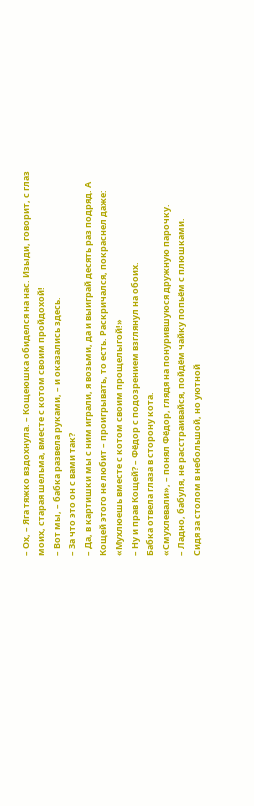– Ох, – Яга тяжко вздохнула. – Кощеюшка обиделся на нас. Изыди, говорит, с глаз моих, старая шельма, вместе с котом своим пройдохой!
– Вот мы, – бабка развела руками, – и оказались здесь.
– За что это он с вами так?
– Да, в картишки мы с ним играли, я возьми, да и выиграй десять раз подряд. А Кощей этого не любит – проигрывать, то есть. Раскричался, покраснел даже: «Мухлюешь вместе с котом своим прощелыгой!»
– Ну и прав Кощей? – Фёдор с подозрением взглянул на обоих.
Бабка отвела глаза в сторону кота.
«Смухлевали», – понял Фёдор, глядя на понурившуюся дружную парочку.
– Ладно, бабуля, не расстраивайся, пойдём чайку попьём с плюшками.
Сидя за столом в небольшой, но уютной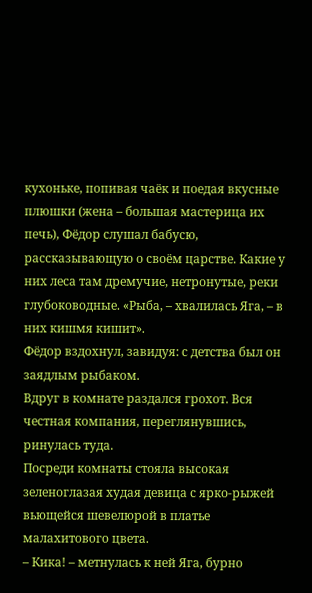кухоньке, попивая чаёк и поедая вкусные плюшки (жена – большая мастерица их печь), Фёдор слушал бабусю, рассказывающую о своём царстве. Какие у них леса там дремучие, нетронутые, реки глубоководные. «Рыба, – хвалилась Яга, – в них кишмя кишит».
Фёдор вздохнул, завидуя: с детства был он заядлым рыбаком.
Вдруг в комнате раздался грохот. Вся честная компания, переглянувшись, ринулась туда.
Посреди комнаты стояла высокая зеленоглазая худая девица с ярко-рыжей вьющейся шевелюрой в платье малахитового цвета.
– Кика! – метнулась к ней Яга, бурно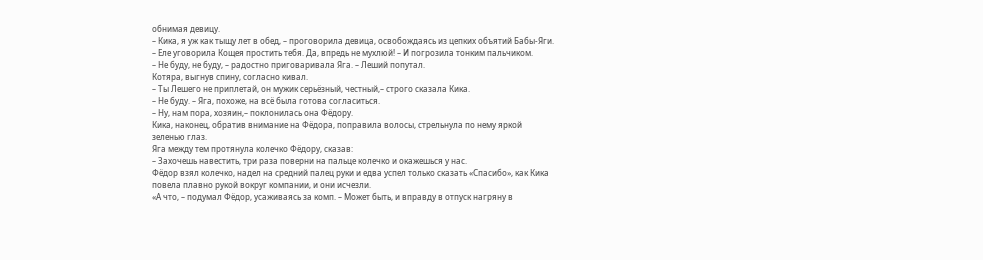обнимая девицу.
– Кика, я уж как тыщу лет в обед, – проговорила девица, освобождаясь из цепких объятий Бабы-Яги.
– Еле уговорила Кощея простить тебя. Да, впредь не мухлюй! – И погрозила тонким пальчиком.
– Не буду, не буду, – радостно приговаривала Яга. – Леший попутал.
Котяра, выгнув спину, согласно кивал.
– Ты Лешего не приплетай, он мужик серьёзный, честный,– строго сказала Кика.
– Не буду. – Яга, похоже, на всё была готова согласиться.
– Ну, нам пора, хозяин,– поклонилась она Фёдору.
Кика, наконец, обратив внимание на Фёдора, поправила волосы, стрельнула по нему яркой зеленью глаз.
Яга между тем протянула колечко Фёдору, сказав:
– Захочешь навестить, три раза поверни на пальце колечко и окажешься у нас.
Фёдор взял колечко, надел на средний палец руки и едва успел только сказать «Спасибо», как Кика повела плавно рукой вокруг компании, и они исчезли.
«А что, – подумал Фёдор, усаживаясь за комп. – Может быть, и вправду в отпуск нагряну в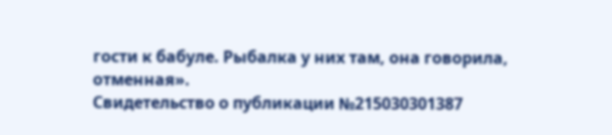гости к бабуле. Рыбалка у них там, она говорила, отменная».
Свидетельство о публикации №215030301387